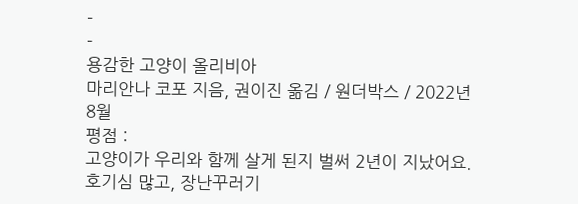-
-
용감한 고양이 올리비아
마리안나 코포 지음, 권이진 옮김 / 원더박스 / 2022년 8월
평점 :
고양이가 우리와 함께 살게 된지 벌써 2년이 지났어요.
호기심 많고, 장난꾸러기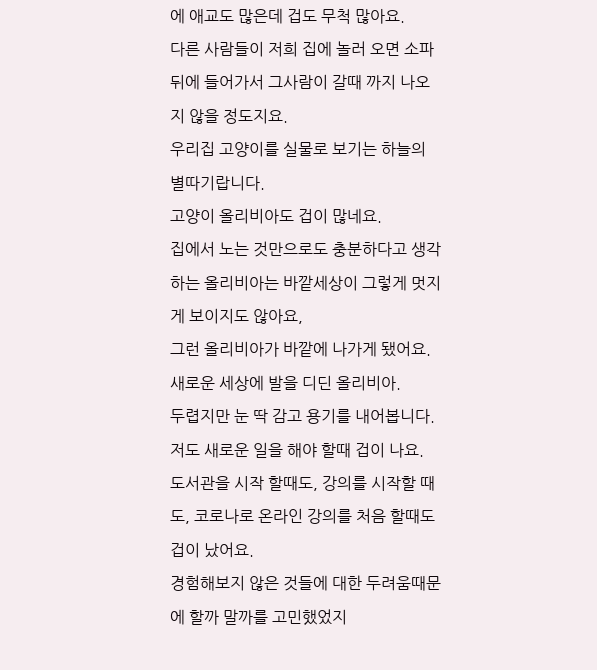에 애교도 많은데 겁도 무척 많아요.
다른 사람들이 저희 집에 놀러 오면 소파뒤에 들어가서 그사람이 갈때 까지 나오지 않을 정도지요.
우리집 고양이를 실물로 보기는 하늘의 별따기랍니다.
고양이 올리비아도 겁이 많네요.
집에서 노는 것만으로도 충분하다고 생각하는 올리비아는 바깥세상이 그렇게 멋지게 보이지도 않아요,
그런 올리비아가 바깥에 나가게 됐어요.
새로운 세상에 발을 디딘 올리비아.
두렵지만 눈 딱 감고 용기를 내어봅니다.
저도 새로운 일을 해야 할때 겁이 나요.
도서관을 시작 할때도, 강의를 시작할 때도, 코로나로 온라인 강의를 처음 할때도 겁이 났어요.
경험해보지 않은 것들에 대한 두려움때문에 할까 말까를 고민했었지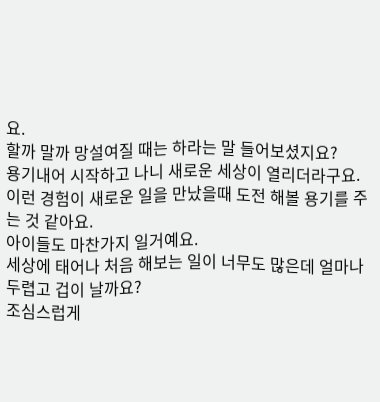요.
할까 말까 망설여질 때는 하라는 말 들어보셨지요?
용기내어 시작하고 나니 새로운 세상이 열리더라구요.
이런 경험이 새로운 일을 만났을때 도전 해볼 용기를 주는 것 같아요.
아이들도 마찬가지 일거예요.
세상에 태어나 처음 해보는 일이 너무도 많은데 얼마나 두렵고 겁이 날까요?
조심스럽게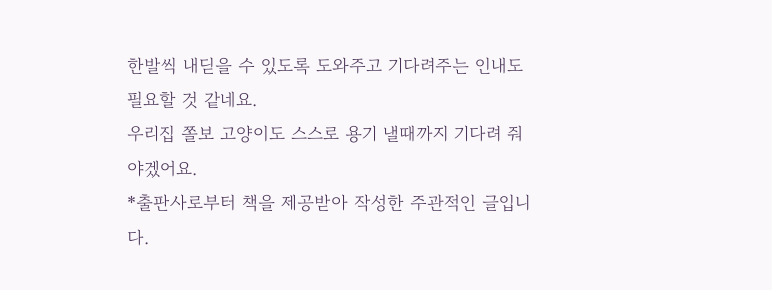한발씩 내딛을 수 있도록 도와주고 기다려주는 인내도 필요할 것 같네요.
우리집 쫄보 고양이도 스스로 용기 낼때까지 기다려 줘야겠어요.
*출판사로부터 책을 제공받아 작성한 주관적인 글입니다.